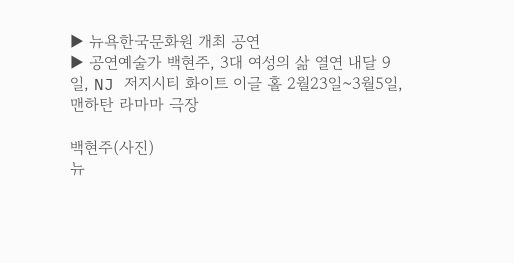▶ 뉴욕한국문화원 개최 공연
▶ 공연예술가 백현주, 3대 여성의 삶 열연 내달 9일, NJ 저지시티 화이트 이글 홀 2월23일~3월5일, 맨하탄 라마마 극장

백현주(사진)
뉴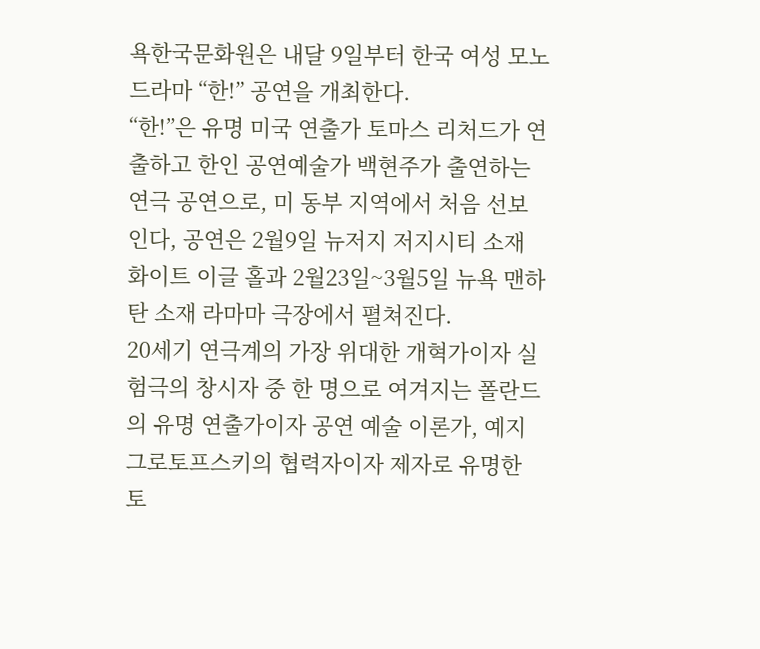욕한국문화원은 내달 9일부터 한국 여성 모노드라마 “한!” 공연을 개최한다.
“한!”은 유명 미국 연출가 토마스 리처드가 연출하고 한인 공연예술가 백현주가 출연하는 연극 공연으로, 미 동부 지역에서 처음 선보인다, 공연은 2월9일 뉴저지 저지시티 소재 화이트 이글 홀과 2월23일~3월5일 뉴욕 맨하탄 소재 라마마 극장에서 펼쳐진다.
20세기 연극계의 가장 위대한 개혁가이자 실험극의 창시자 중 한 명으로 여겨지는 폴란드의 유명 연출가이자 공연 예술 이론가, 예지 그로토프스키의 협력자이자 제자로 유명한 토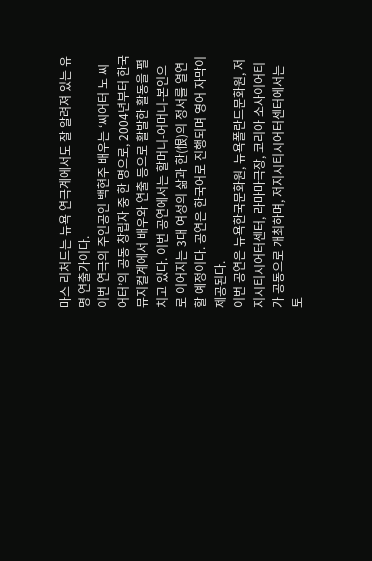마스 리처드는 뉴욕 연극계에서도 잘 알려져 있는 유명 연출가이다.
이번 연극의 주인공인 백현주 배우는 ‘씨어터 노 씨어터’의 공동 창립자 중 한 명으로, 2004년부터 한국 뮤지컬계에서 배우와 연출 등으로 활발한 활동을 펼치고 있다. 이번 공연에서는 할머니-어머니-본인으로 이어지는 3대 여성의 삶과 한(恨)의 정서를 열연할 예정이다. 공연은 한국어로 진행되며 영어 자막이 제공된다.
이번 공연은 뉴욕한국문화원, 뉴욕폴란드문화원, 저지시티시어터센터, 라마마극장, 코리아 소사이어티가 공동으로 개최하며, 저지시티시어터센터에서는 토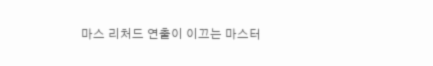마스 리처드 연출이 이끄는 마스터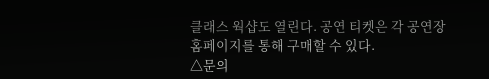클래스 웍샵도 열린다. 공연 티켓은 각 공연장 홈페이지를 통해 구매할 수 있다.
△문의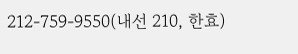212-759-9550(내선 210, 한효)